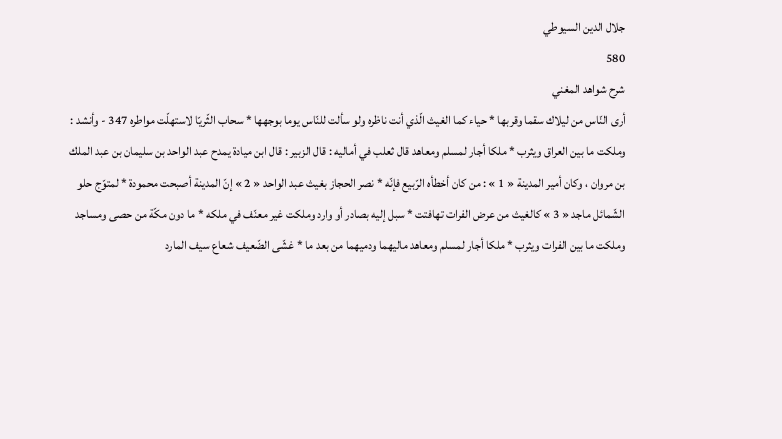جلال الدين السيوطي
580
شرح شواهد المغني
أرى النّاس من ليلاك سقما وقربها * حياء كما الغيث الّذي أنت ناظره ولو سألت للنّاس يوما بوجهها * سحاب الثّريّا لاستهلّت مواطره 347 - وأنشد : وملكت ما بين العراق ويثرب * ملكا أجار لمسلم ومعاهد قال ثعلب في أماليه : قال الزبير : قال ابن ميادة يمدح عبد الواحد بن سليمان بن عبد الملك بن مروان ، وكان أمير المدينة « 1 » : من كان أخطأه الرّبيع فإنّه * نصر الحجاز بغيث عبد الواحد « 2 » إنّ المدينة أصبحت محمودة * لمتوّج حلو الشّمائل ماجد « 3 » كالغيث من عرض الفرات تهافتت * سبل إليه بصادر أو وارد وملكت غير معنّف في ملكه * ما دون مكّة من حصى ومساجد وملكت ما بين الفرات ويثرب * ملكا أجار لمسلم ومعاهد ماليهما ودميهما من بعد ما * غشّى الضّعيف شعاع سيف المارد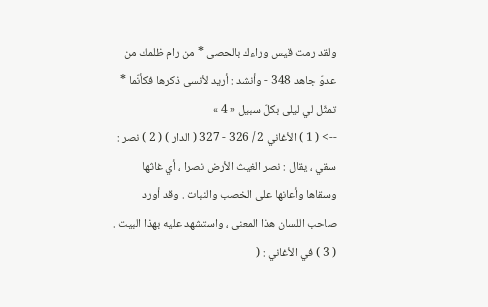ولقد رمت قيس وراءك بالحصى * من رام ظلمك من عدوّ جاهد 348 - وأنشد : أريد لأنسى ذكرها فكأنّما * تمثّل لي ليلى بكلّ سبيل « 4 »
--> ( 1 ) الأغاني 2 / 326 - 327 ( الدار ) ( 2 ) نصر : سقي ، يقال : نصر الغيث الأرض نصرا ، أي غاثها وسقاها وأعانها على الخصب والنبات . وقد أورد صاحب اللسان هذا المعنى ، واستشهد عليه بهذا البيت . ( 3 ) في الأغاني : (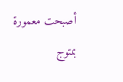أصبحت معمورة بمتوج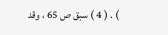) . ( 4 ) سبق ص 65 ، وقد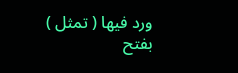ورد فيها ( تمثل ) بفتح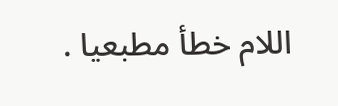اللام خطأ مطبعيا .